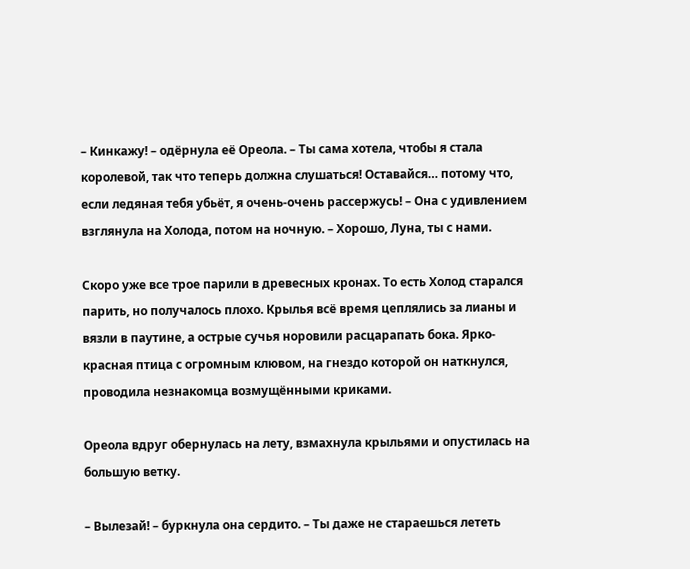– Кинкажу! – одёрнула её Ореола. – Ты сама хотела, чтобы я стала королевой, так что теперь должна слушаться! Оставайся… потому что, если ледяная тебя убьёт, я очень-очень рассержусь! – Она с удивлением взглянула на Холода, потом на ночную. – Хорошо, Луна, ты с нами.

Скоро уже все трое парили в древесных кронах. То есть Холод старался парить, но получалось плохо. Крылья всё время цеплялись за лианы и вязли в паутине, а острые сучья норовили расцарапать бока. Ярко-красная птица с огромным клювом, на гнездо которой он наткнулся, проводила незнакомца возмущёнными криками.

Ореола вдруг обернулась на лету, взмахнула крыльями и опустилась на большую ветку.

– Вылезай! – буркнула она сердито. – Ты даже не стараешься лететь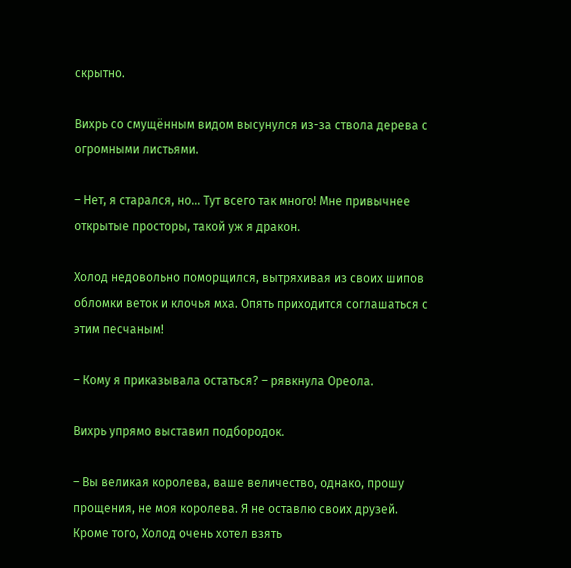скрытно.

Вихрь со смущённым видом высунулся из-за ствола дерева с огромными листьями.

– Нет, я старался, но… Тут всего так много! Мне привычнее открытые просторы, такой уж я дракон.

Холод недовольно поморщился, вытряхивая из своих шипов обломки веток и клочья мха. Опять приходится соглашаться с этим песчаным!

– Кому я приказывала остаться? – рявкнула Ореола.

Вихрь упрямо выставил подбородок.

– Вы великая королева, ваше величество, однако, прошу прощения, не моя королева. Я не оставлю своих друзей. Кроме того, Холод очень хотел взять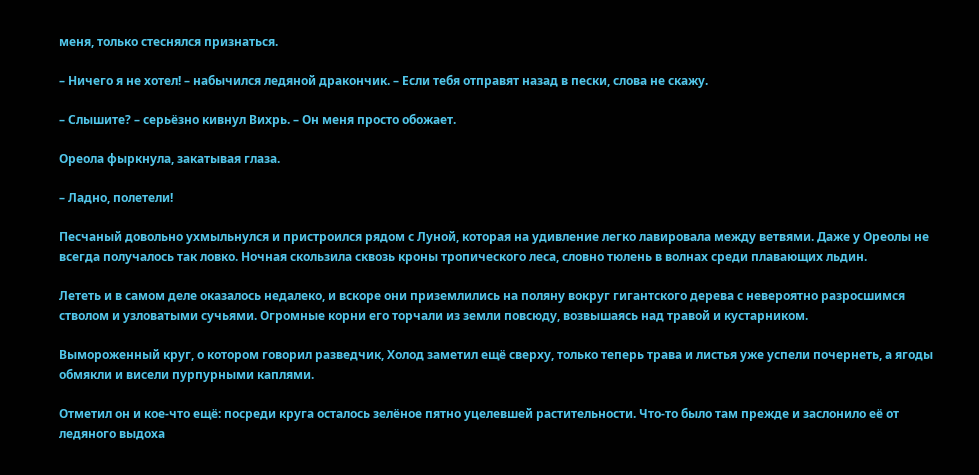меня, только стеснялся признаться.

– Ничего я не хотел! – набычился ледяной дракончик. – Если тебя отправят назад в пески, слова не скажу.

– Слышите? – серьёзно кивнул Вихрь. – Он меня просто обожает.

Ореола фыркнула, закатывая глаза.

– Ладно, полетели!

Песчаный довольно ухмыльнулся и пристроился рядом с Луной, которая на удивление легко лавировала между ветвями. Даже у Ореолы не всегда получалось так ловко. Ночная скользила сквозь кроны тропического леса, словно тюлень в волнах среди плавающих льдин.

Лететь и в самом деле оказалось недалеко, и вскоре они приземлились на поляну вокруг гигантского дерева с невероятно разросшимся стволом и узловатыми сучьями. Огромные корни его торчали из земли повсюду, возвышаясь над травой и кустарником.

Вымороженный круг, о котором говорил разведчик, Холод заметил ещё сверху, только теперь трава и листья уже успели почернеть, а ягоды обмякли и висели пурпурными каплями.

Отметил он и кое-что ещё: посреди круга осталось зелёное пятно уцелевшей растительности. Что-то было там прежде и заслонило её от ледяного выдоха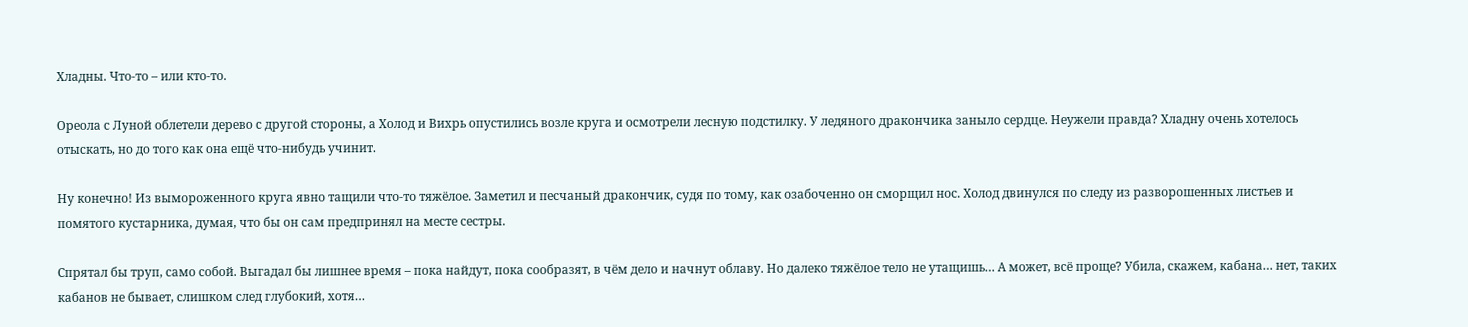Хладны. Что-то – или кто-то.

Ореола с Луной облетели дерево с другой стороны, а Холод и Вихрь опустились возле круга и осмотрели лесную подстилку. У ледяного дракончика заныло сердце. Неужели правда? Хладну очень хотелось отыскать, но до того как она ещё что-нибудь учинит.

Ну конечно! Из вымороженного круга явно тащили что-то тяжёлое. Заметил и песчаный дракончик, судя по тому, как озабоченно он сморщил нос. Холод двинулся по следу из разворошенных листьев и помятого кустарника, думая, что бы он сам предпринял на месте сестры.

Спрятал бы труп, само собой. Выгадал бы лишнее время – пока найдут, пока сообразят, в чём дело и начнут облаву. Но далеко тяжёлое тело не утащишь… А может, всё проще? Убила, скажем, кабана… нет, таких кабанов не бывает, слишком след глубокий, хотя…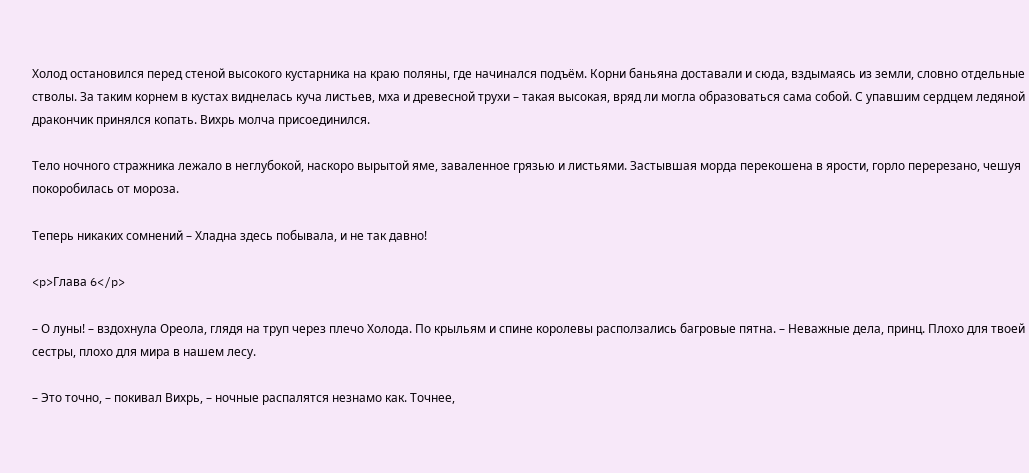Холод остановился перед стеной высокого кустарника на краю поляны, где начинался подъём. Корни баньяна доставали и сюда, вздымаясь из земли, словно отдельные стволы. За таким корнем в кустах виднелась куча листьев, мха и древесной трухи – такая высокая, вряд ли могла образоваться сама собой. С упавшим сердцем ледяной дракончик принялся копать. Вихрь молча присоединился.

Тело ночного стражника лежало в неглубокой, наскоро вырытой яме, заваленное грязью и листьями. Застывшая морда перекошена в ярости, горло перерезано, чешуя покоробилась от мороза.

Теперь никаких сомнений – Хладна здесь побывала, и не так давно!

<p>Глава 6</p>

– О луны! – вздохнула Ореола, глядя на труп через плечо Холода. По крыльям и спине королевы расползались багровые пятна. – Неважные дела, принц. Плохо для твоей сестры, плохо для мира в нашем лесу.

– Это точно, – покивал Вихрь, – ночные распалятся незнамо как. Точнее,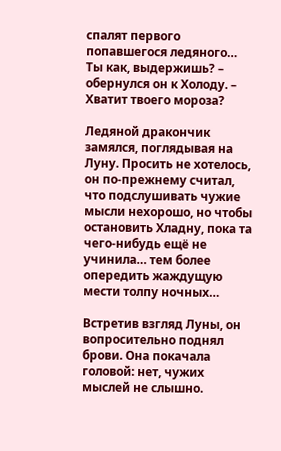спалят первого попавшегося ледяного… Ты как, выдержишь? – обернулся он к Холоду. – Хватит твоего мороза?

Ледяной дракончик замялся, поглядывая на Луну. Просить не хотелось, он по-прежнему считал, что подслушивать чужие мысли нехорошо, но чтобы остановить Хладну, пока та чего-нибудь ещё не учинила… тем более опередить жаждущую мести толпу ночных…

Встретив взгляд Луны, он вопросительно поднял брови. Она покачала головой: нет, чужих мыслей не слышно.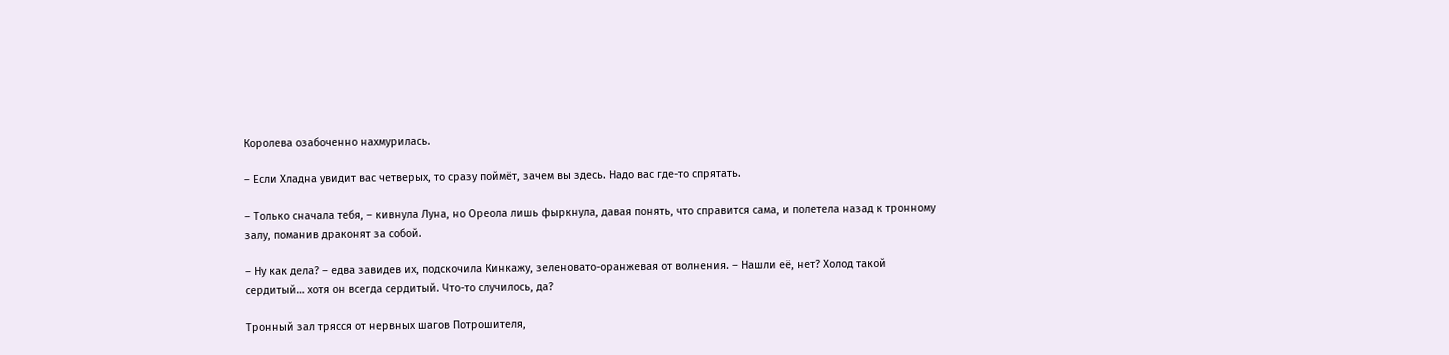Королева озабоченно нахмурилась.

– Если Хладна увидит вас четверых, то сразу поймёт, зачем вы здесь. Надо вас где-то спрятать.

– Только сначала тебя, – кивнула Луна, но Ореола лишь фыркнула, давая понять, что справится сама, и полетела назад к тронному залу, поманив драконят за собой.

– Ну как дела? – едва завидев их, подскочила Кинкажу, зеленовато-оранжевая от волнения. – Нашли её, нет? Холод такой сердитый… хотя он всегда сердитый. Что-то случилось, да?

Тронный зал трясся от нервных шагов Потрошителя,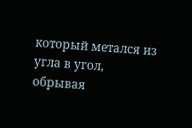который метался из угла в угол, обрывая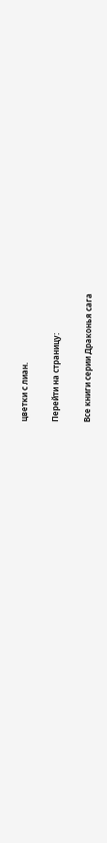цветки с лиан.

Перейти на страницу:

Все книги серии Драконья сага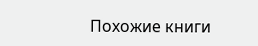Похожие книги